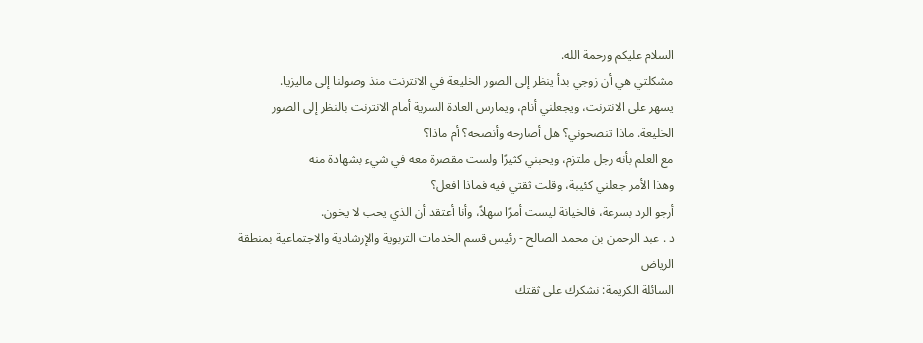السلام عليكم ورحمة الله.
مشكلتي هي أن زوجي بدأ ينظر إلى الصور الخليعة في الانترنت منذ وصولنا إلى ماليزيا.
يسهر على الانترنت، ويجعلني أنام، ويمارس العادة السرية أمام الانترنت بالنظر إلى الصور الخليعة. ماذا تنصحوني؟ هل أصارحه وأنصحه؟ أم ماذا؟
مع العلم بأنه رجل ملتزم، ويحبني كثيرًا ولست مقصرة معه في شيء بشهادة منه
وهذا الأمر جعلني كئيبة، وقلت ثقتي فيه فماذا افعل؟
أرجو الرد بسرعة، فالخيانة ليست أمرًا سهلاً، وأنا أعتقد أن الذي يحب لا يخون.
د . عبد الرحمن بن محمد الصالح - رئيس قسم الخدمات التربوية والإرشادية والاجتماعية بمنطقة الرياض
السائلة الكريمة: نشكرك على ثقتك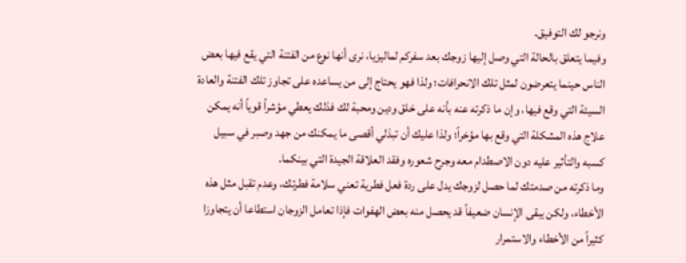ونرجو لك التوفيق.
وفيما يتعلق بالحالة التي وصل إليها زوجك بعد سفركم لماليزيا، نرى أنها نوع من الفتنة التي يقع فيها بعض الناس حينما يتعرضون لمثل تلك الانحرافات؛ ولذا فهو يحتاج إلى من يساعده على تجاوز تلك الفتنة والعادة السيئة التي وقع فيها، وإن ما ذكرته عنه بأنه على خلق ودين ومحبة لك فذلك يعطي مؤشراً قوياً أنه يمكن علاج هذه المشكلة التي وقع بها مؤخراً؛ ولذا عليك أن تبذلي أقصى ما يمكنك من جهد وصبر في سبيل كسبه والتأثير عليه دون الاصطدام معه وجرح شعوره وفقد العلاقة الجيدة التي بينكما.
وما ذكرته من صدمتك لما حصل لزوجك يدل على ردة فعل فطرية تعني سلامة فطرتك، وعدم تقبل مثل هذه الأخطاء، ولكن يبقى الإنسان ضعيفاً قد يحصل منه بعض الهفوات فإذا تعامل الزوجان استطاعا أن يتجاوزا كثيراً من الأخطاء والاستمرار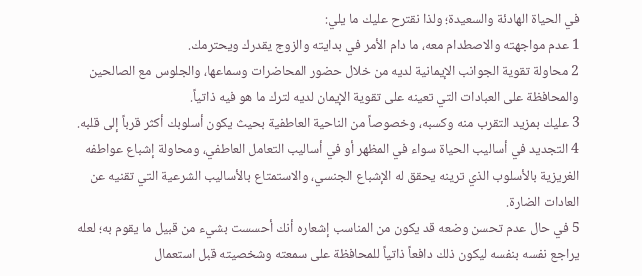في الحياة الهادئة والسعيدة؛ ولذا نقترح عليك ما يلي:
1 عدم مواجهته والاصطدام معه، ما دام الأمر في بدايته والزوج يقدرك ويحترمك.
2 محاولة تقوية الجوانب الإيمانية لديه من خلال حضور المحاضرات وسماعها، والجلوس مع الصالحين والمحافظة على العبادات التي تعينه على تقوية الإيمان لديه لترك ما هو فيه ذاتياً.
3 عليك بمزيد التقرب منه وكسبه، وخصوصاً من الناحية العاطفية بحيث يكون أسلوبك أكثر قرباً إلى قلبه.
4 التجديد في أساليب الحياة سواء في المظهر أو في أساليب التعامل العاطفي، ومحاولة إشباع عواطفه الغريزية بالأسلوب الذي ترينه يحقق له الإشباع الجنسي، والاستمتاع بالأساليب الشرعية التي تقنيه عن العادات الضارة.
5 في حال عدم تحسن وضعه قد يكون من المناسب إشعاره أنك أحسست بشيء من قبيل ما يقوم به؛ لعله يراجع نفسه بنفسه ليكون ذلك دافعاً ذاتياً للمحافظة على سمعته وشخصيته قبل استعمال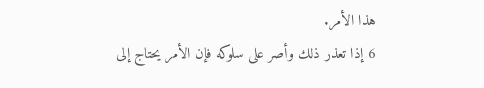هذا الأمر.
6 إذا تعذر ذلك وأصر على سلوكه فإن الأمر يحتاج إلى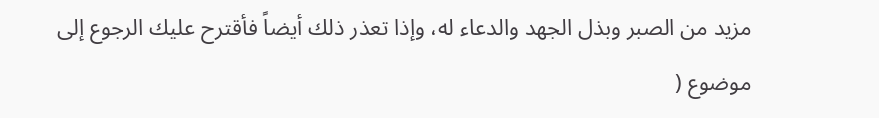مزيد من الصبر وبذل الجهد والدعاء له، وإذا تعذر ذلك أيضاً فأقترح عليك الرجوع إلى موضوع (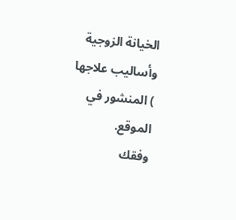الخيانة الزوجية وأساليب علاجها ) المنشور في الموقع.
وفقك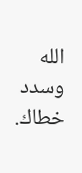الله وسدد خطاك.